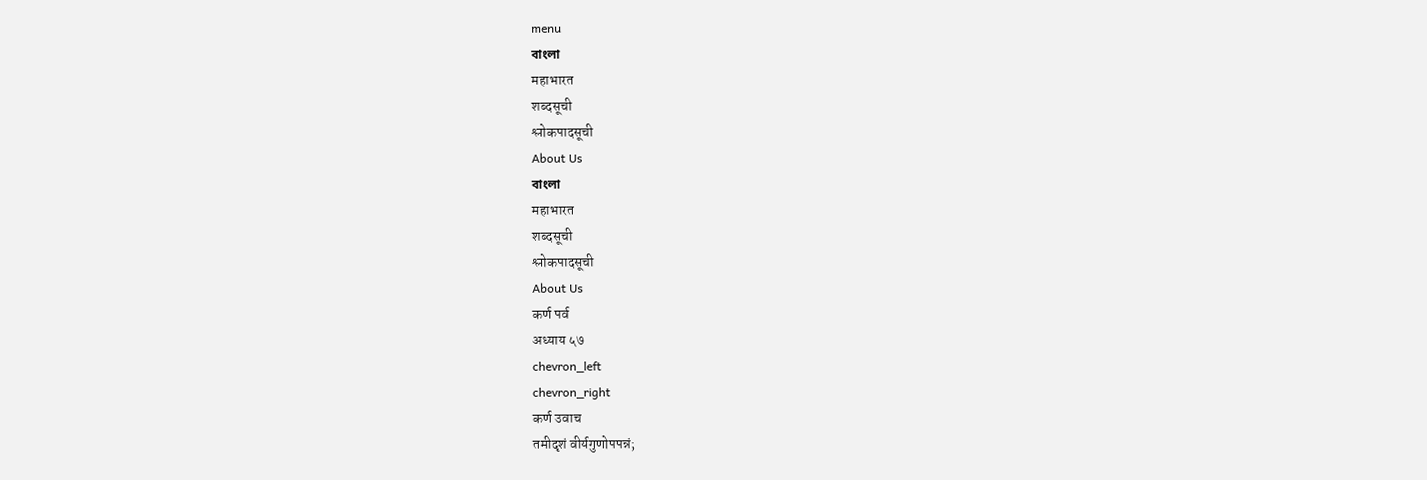menu
বাংলা
महाभारत
शब्दसूची
श्लोकपादसूची
About Us
বাংলা
महाभारत
शब्दसूची
श्लोकपादसूची
About Us
कर्ण पर्व
अध्याय ५७
chevron_left
chevron_right
कर्ण उवाच
तमीदृशं वीर्यगुणोपपन्नं;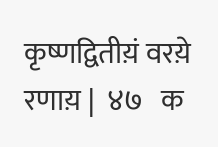कृष्णद्वितीय़ं वरय़े रणाय़ |  ४७   क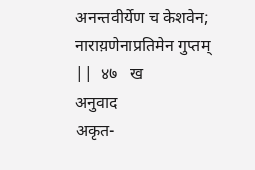अनन्तवीर्येण च केशवेन; नाराय़णेनाप्रतिमेन गुप्तम् ||  ४७   ख
अनुवाद
अकृत-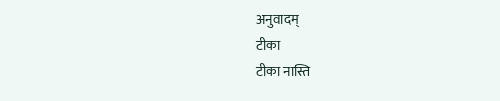अनुवादम्
टीका
टीका नास्ति